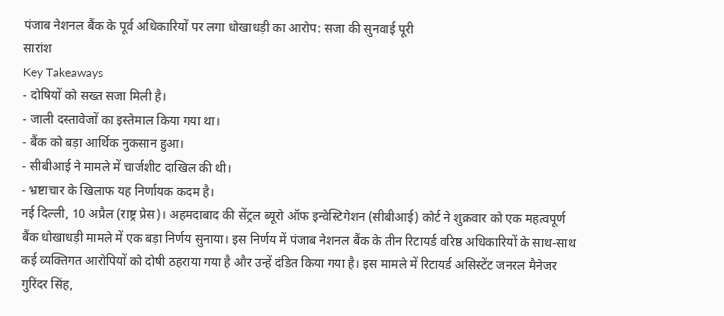पंजाब नेशनल बैंक के पूर्व अधिकारियों पर लगा धोखाधड़ी का आरोप: सजा की सुनवाई पूरी
सारांश
Key Takeaways
- दोषियों को सख्त सजा मिली है।
- जाली दस्तावेजों का इस्तेमाल किया गया था।
- बैंक को बड़ा आर्थिक नुकसान हुआ।
- सीबीआई ने मामले में चार्जशीट दाखिल की थी।
- भ्रष्टाचार के खिलाफ यह निर्णायक कदम है।
नई दिल्ली, 10 अप्रैल (राष्ट्र प्रेस)। अहमदाबाद की सेंट्रल ब्यूरो ऑफ इन्वेस्टिगेशन (सीबीआई) कोर्ट ने शुक्रवार को एक महत्वपूर्ण बैंक धोखाधड़ी मामले में एक बड़ा निर्णय सुनाया। इस निर्णय में पंजाब नेशनल बैंक के तीन रिटायर्ड वरिष्ठ अधिकारियों के साथ-साथ कई व्यक्तिगत आरोपियों को दोषी ठहराया गया है और उन्हें दंडित किया गया है। इस मामले में रिटायर्ड असिस्टेंट जनरल मैनेजर गुरिंदर सिंह,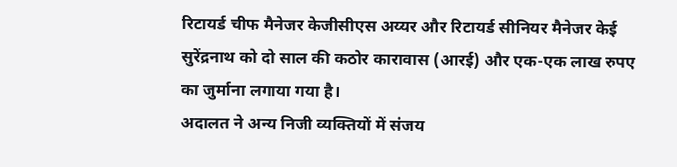रिटायर्ड चीफ मैनेजर केजीसीएस अय्यर और रिटायर्ड सीनियर मैनेजर केई सुरेंद्रनाथ को दो साल की कठोर कारावास (आरई) और एक-एक लाख रुपए का जुर्माना लगाया गया है।
अदालत ने अन्य निजी व्यक्तियों में संजय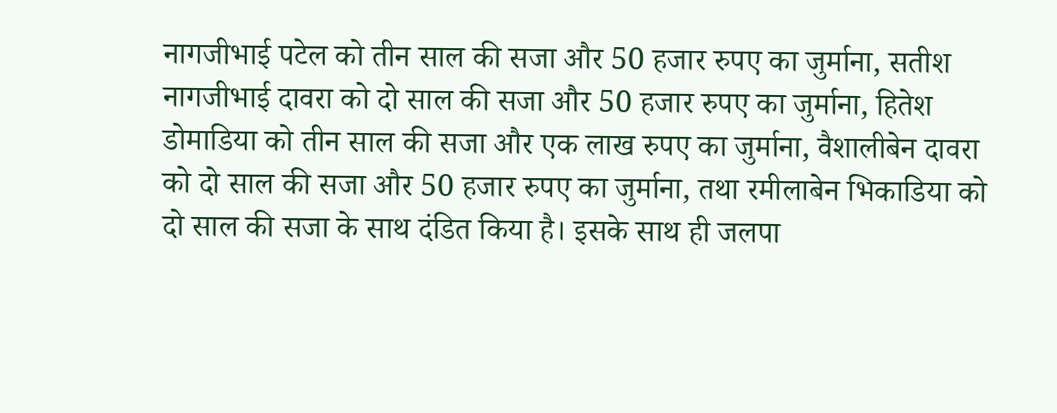नागजीभाई पटेल को तीन साल की सजा और 50 हजार रुपए का जुर्माना, सतीश नागजीभाई दावरा को दो साल की सजा और 50 हजार रुपए का जुर्माना, हितेश डोमाडिया को तीन साल की सजा और एक लाख रुपए का जुर्माना, वैशालीबेन दावरा को दो साल की सजा और 50 हजार रुपए का जुर्माना, तथा रमीलाबेन भिकाडिया को दो साल की सजा के साथ दंडित किया है। इसके साथ ही जलपा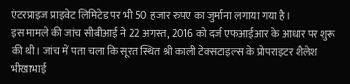एंटरप्राइज प्राइवेट लिमिटेड पर भी 50 हजार रुपए का जुर्माना लगाया गया है।
इस मामले की जांच सीबीआई ने 22 अगस्त, 2016 को दर्ज एफआईआर के आधार पर शुरू की थी। जांच में पता चला कि सूरत स्थित श्री काली टेक्सटाइल्स के प्रोपराइटर शैलेश भीखाभाई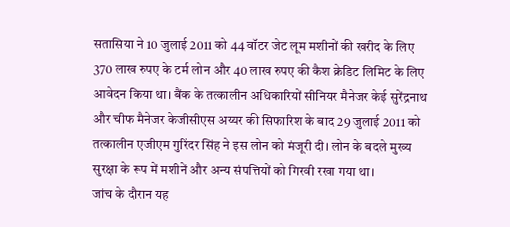सतासिया ने 10 जुलाई 2011 को 44 वॉटर जेट लूम मशीनों की खरीद के लिए 370 लाख रुपए के टर्म लोन और 40 लाख रुपए की कैश क्रेडिट लिमिट के लिए आवेदन किया था। बैंक के तत्कालीन अधिकारियों सीनियर मैनेजर केई सुरेंद्रनाथ और चीफ मैनेजर केजीसीएस अय्यर की सिफारिश के बाद 29 जुलाई 2011 को तत्कालीन एजीएम गुरिंदर सिंह ने इस लोन को मंजूरी दी। लोन के बदले मुख्य सुरक्षा के रूप में मशीनें और अन्य संपत्तियों को गिरवी रखा गया था।
जांच के दौरान यह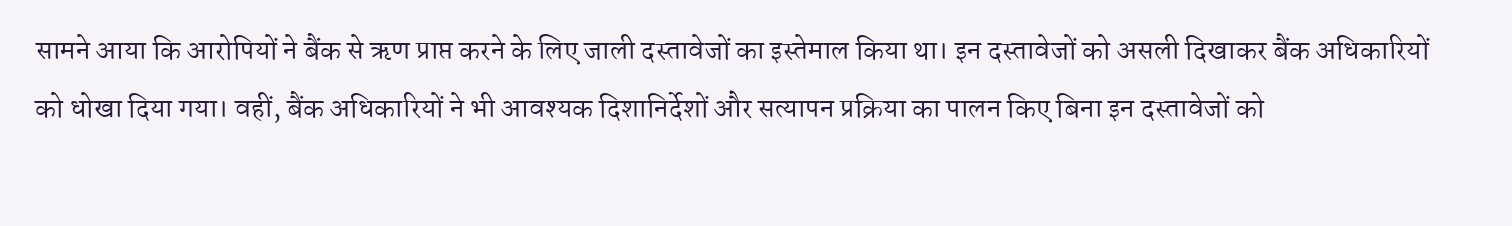सामने आया कि आरोपियों ने बैंक से ऋण प्राप्त करने के लिए जाली दस्तावेजों का इस्तेमाल किया था। इन दस्तावेजों को असली दिखाकर बैंक अधिकारियों को धोखा दिया गया। वहीं, बैंक अधिकारियों ने भी आवश्यक दिशानिर्देशों और सत्यापन प्रक्रिया का पालन किए बिना इन दस्तावेजों को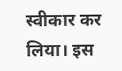स्वीकार कर लिया। इस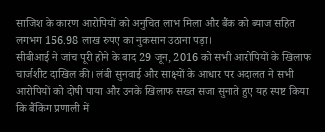साजिश के कारण आरोपियों को अनुचित लाभ मिला और बैंक को ब्याज सहित लगभग 156.98 लाख रुपए का नुकसान उठाना पड़ा।
सीबीआई ने जांच पूरी होने के बाद 29 जून, 2016 को सभी आरोपियों के खिलाफ चार्जशीट दाखिल की। लंबी सुनवाई और साक्ष्यों के आधार पर अदालत ने सभी आरोपियों को दोषी पाया और उनके खिलाफ सख्त सजा सुनाते हुए यह स्पष्ट किया कि बैंकिंग प्रणाली में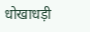धोखाधड़ी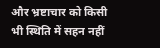और भ्रष्टाचार को किसी भी स्थिति में सहन नहीं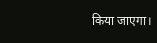किया जाएगा।